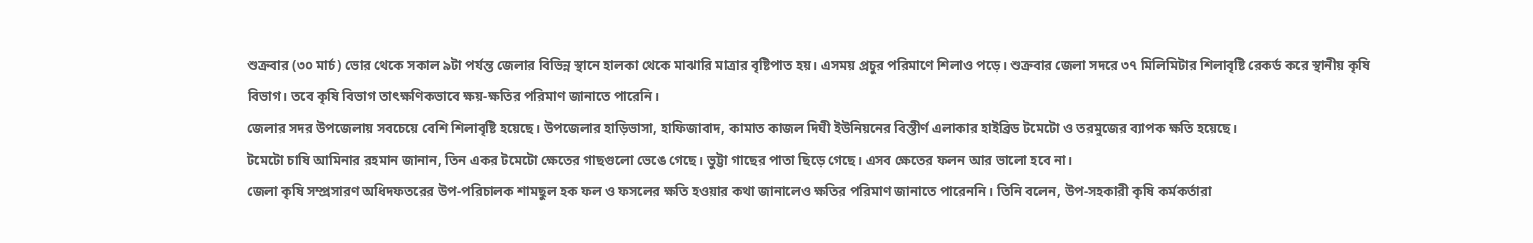শুক্রবার (৩০ মার্চ) ভোর থেকে সকাল ৯টা পর্যন্ত জেলার বিভিন্ন স্থানে হালকা থেকে মাঝারি মাত্রার বৃষ্টিপাত হয়। এসময় প্রচুর পরিমাণে শিলাও পড়ে। শুক্রবার জেলা সদরে ৩৭ মিলিমিটার শিলাবৃষ্টি রেকর্ড করে স্থানীয় কৃষি বিভাগ। তবে কৃষি বিভাগ তাৎক্ষণিকভাবে ক্ষয়-ক্ষতির পরিমাণ জানাতে পারেনি।
জেলার সদর উপজেলায় সবচেয়ে বেশি শিলাবৃষ্টি হয়েছে। উপজেলার হাড়িভাসা, হাফিজাবাদ, কামাত কাজল দিঘী ইউনিয়নের বিস্তীর্ণ এলাকার হাইব্রিড টমেটো ও তরমুজের ব্যাপক ক্ষতি হয়েছে।
টমেটো চাষি আমিনার রহমান জানান, তিন একর টমেটো ক্ষেতের গাছগুলো ভেঙে গেছে। ভুট্টা গাছের পাতা ছিড়ে গেছে। এসব ক্ষেতের ফলন আর ভালো হবে না।
জেলা কৃষি সম্প্রসারণ অধিদফতরের উপ-পরিচালক শামছুল হক ফল ও ফসলের ক্ষতি হওয়ার কথা জানালেও ক্ষতির পরিমাণ জানাতে পারেননি। তিনি বলেন, উপ-সহকারী কৃষি কর্মকর্তারা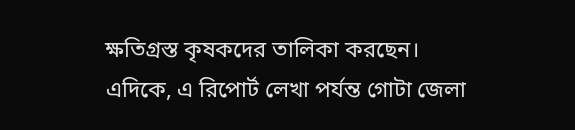ক্ষতিগ্রস্ত কৃষকদের তালিকা করছেন।
এদিকে, এ রিপোর্ট লেখা পর্যন্ত গোটা জেলা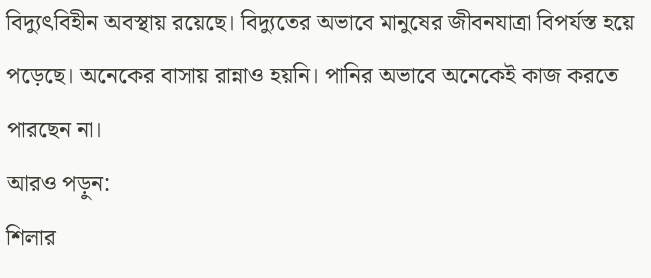বিদ্যুৎবিহীন অবস্থায় রয়েছে। বিদ্যুতের অভাবে মানুষের জীবনযাত্রা বিপর্যস্ত হয়ে পড়েছে। অনেকের বাসায় রান্নাও হয়নি। পানির অভাবে অনেকেই কাজ করতে পারছেন না।
আরও পড়ুন:
শিলার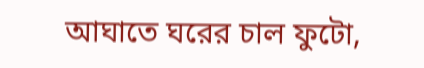আঘাতে ঘরের চাল ফুটো,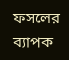ফসলের ব্যাপক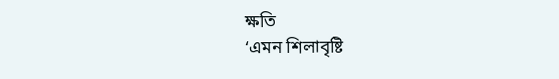ক্ষতি
‘এমন শিলাবৃষ্টি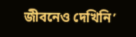জীবনেও দেখিনি’